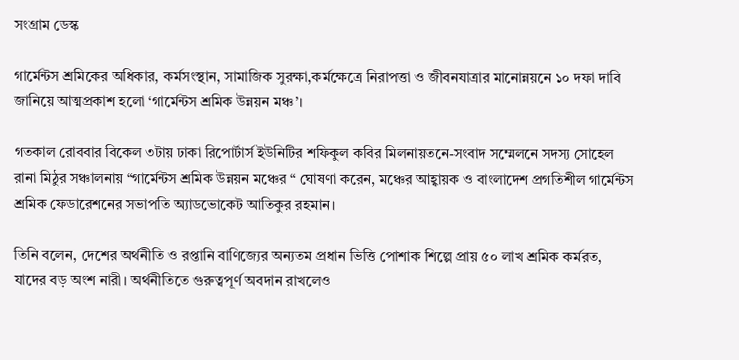সংগ্রাম ডেস্ক

গার্মেন্টস শ্রমিকের অধিকার, কর্মসংস্থান, সামাজিক সুরক্ষা,কর্মক্ষেত্রে নিরাপত্তা ও জীবনযাত্রার মানোন্নয়নে ১০ দফা দাবি জানিয়ে আত্মপ্রকাশ হলো ‘গার্মেন্টস শ্রমিক উন্নয়ন মঞ্চ’।

গতকাল রোববার বিকেল ৩টায় ঢাকা রিপোর্টার্স ইউনিটির শফিকুল কবির মিলনায়তনে-সংবাদ সম্মেলনে সদস্য সোহেল রানা মিঠুর সঞ্চালনায় “গার্মেন্টস শ্রমিক উন্নয়ন মঞ্চের “ ঘোষণা করেন, মঞ্চের আহ্বায়ক ও বাংলাদেশ প্রগতিশীল গার্মেন্টস শ্রমিক ফেডারেশনের সভাপতি অ্যাডভোকেট আতিকুর রহমান।

তিনি বলেন, দেশের অর্থনীতি ও রপ্তানি বাণিজ্যের অন্যতম প্রধান ভিত্তি পোশাক শিল্পে প্রায় ৫০ লাখ শ্রমিক কর্মরত, যাদের বড় অংশ নারী। অর্থনীতিতে গুরুত্বপূর্ণ অবদান রাখলেও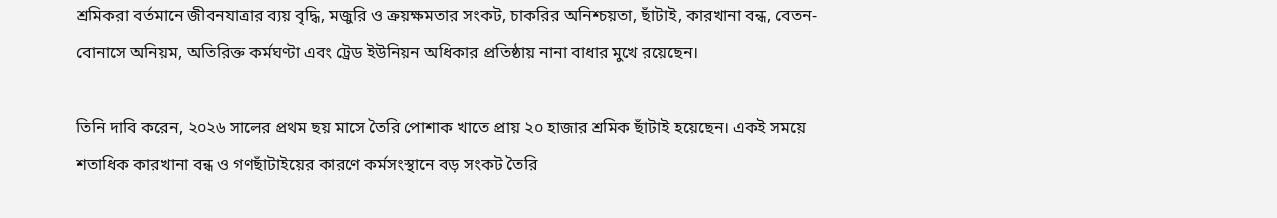শ্রমিকরা বর্তমানে জীবনযাত্রার ব্যয় বৃদ্ধি, মজুরি ও ক্রয়ক্ষমতার সংকট, চাকরির অনিশ্চয়তা, ছাঁটাই, কারখানা বন্ধ, বেতন-বোনাসে অনিয়ম, অতিরিক্ত কর্মঘণ্টা এবং ট্রেড ইউনিয়ন অধিকার প্রতিষ্ঠায় নানা বাধার মুখে রয়েছেন।

তিনি দাবি করেন, ২০২৬ সালের প্রথম ছয় মাসে তৈরি পোশাক খাতে প্রায় ২০ হাজার শ্রমিক ছাঁটাই হয়েছেন। একই সময়ে শতাধিক কারখানা বন্ধ ও গণছাঁটাইয়ের কারণে কর্মসংস্থানে বড় সংকট তৈরি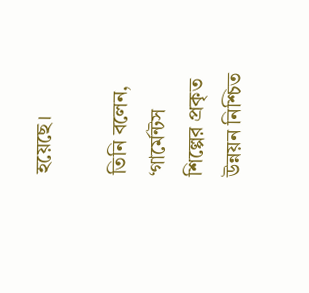হয়েছে।

তিনি বলেন, ‘গার্মেন্টস শিল্পের প্রকৃত উন্নয়ন নিশ্চিত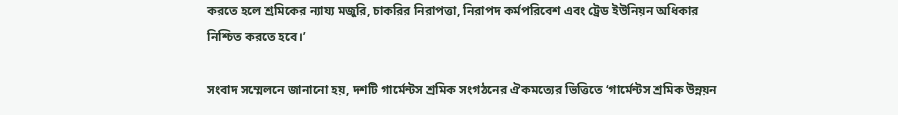করতে হলে শ্রমিকের ন্যায্য মজুরি, চাকরির নিরাপত্তা, নিরাপদ কর্মপরিবেশ এবং ট্রেড ইউনিয়ন অধিকার নিশ্চিত করতে হবে।’

সংবাদ সম্মেলনে জানানো হয়, দশটি গার্মেন্টস শ্রমিক সংগঠনের ঐকমত্যের ভিত্তিতে ‘গার্মেন্টস শ্রমিক উন্নয়ন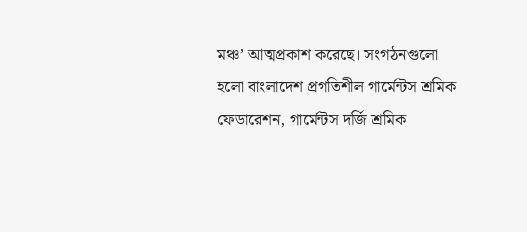মঞ্চ’ আত্মপ্রকাশ করেছে। সংগঠনগুলো হলো বাংলাদেশ প্রগতিশীল গার্মেন্টস শ্রমিক ফেডারেশন, গার্মেন্টস দর্জি শ্রমিক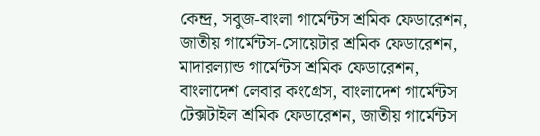কেন্দ্র, সবুজ-বাংলা গার্মেন্টস শ্রমিক ফেডারেশন, জাতীয় গার্মেন্টস-সোয়েটার শ্রমিক ফেডারেশন, মাদারল্যান্ড গার্মেন্টস শ্রমিক ফেডারেশন, বাংলাদেশ লেবার কংগ্রেস, বাংলাদেশ গার্মেন্টস টেক্সটাইল শ্রমিক ফেডারেশন, জাতীয় গার্মেন্টস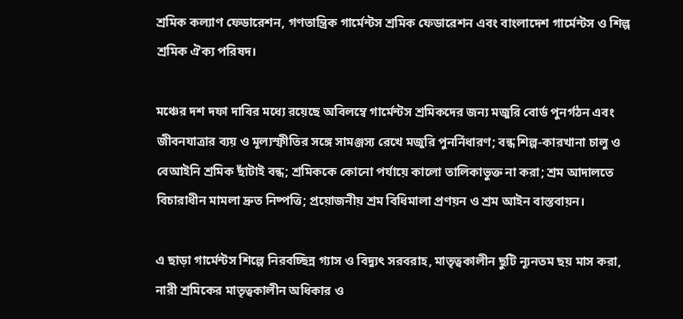শ্রমিক কল্যাণ ফেডারেশন, গণতান্ত্রিক গার্মেন্টস শ্রমিক ফেডারেশন এবং বাংলাদেশ গার্মেন্টস ও শিল্প শ্রমিক ঐক্য পরিষদ।

মঞ্চের দশ দফা দাবির মধ্যে রয়েছে অবিলম্বে গার্মেন্টস শ্রমিকদের জন্য মজুরি বোর্ড পুনর্গঠন এবং জীবনযাত্রার ব্যয় ও মূল্যস্ফীতির সঙ্গে সামঞ্জস্য রেখে মজুরি পুনর্নিধারণ; বন্ধ শিল্প-কারখানা চালু ও বেআইনি শ্রমিক ছাঁটাই বন্ধ; শ্রমিককে কোনো পর্যায়ে কালো তালিকাভুক্ত না করা; শ্রম আদালতে বিচারাধীন মামলা দ্রুত নিষ্পত্তি; প্রয়োজনীয় শ্রম বিধিমালা প্রণয়ন ও শ্রম আইন বাস্তবায়ন।

এ ছাড়া গার্মেন্টস শিল্পে নিরবচ্ছিন্ন গ্যাস ও বিদ্যুৎ সরবরাহ, মাতৃত্বকালীন ছুটি ন্যূনতম ছয় মাস করা, নারী শ্রমিকের মাতৃত্বকালীন অধিকার ও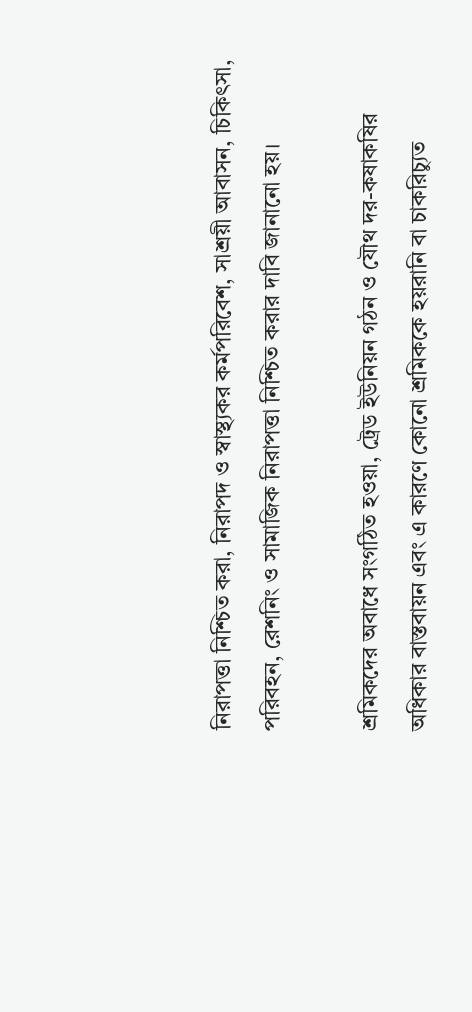নিরাপত্তা নিশ্চিত করা, নিরাপদ ও স্বাস্থ্যকর কর্মপরিবেশ, সাশ্রয়ী আবাসন, চিকিৎসা, পরিবহন, রেশনিং ও সামাজিক নিরাপত্তা নিশ্চিত করার দাবি জানানো হয়।

শ্রমিকদের অবাধে সংগঠিত হওয়া, ট্রেড ইউনিয়ন গঠন ও যৌথ দর-কষাকষির অধিকার বাস্তবায়ন এবং এ কারণে কোনো শ্রমিককে হয়রানি বা চাকরিচ্যুত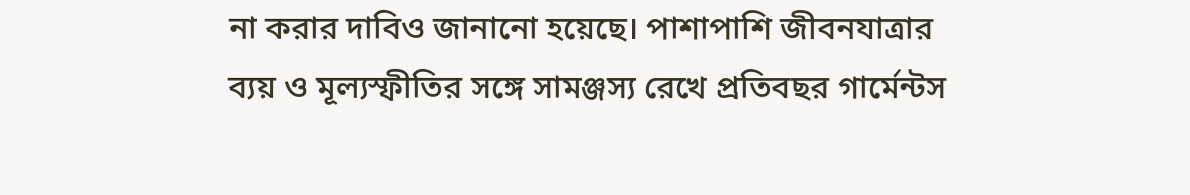না করার দাবিও জানানো হয়েছে। পাশাপাশি জীবনযাত্রার ব্যয় ও মূল্যস্ফীতির সঙ্গে সামঞ্জস্য রেখে প্রতিবছর গার্মেন্টস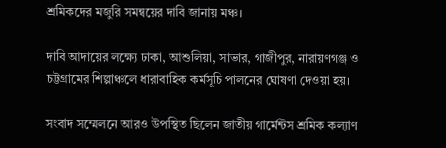শ্রমিকদের মজুরি সমন্বয়ের দাবি জানায় মঞ্চ।

দাবি আদায়ের লক্ষ্যে ঢাকা, আশুলিয়া, সাভার, গাজীপুর, নারায়ণগঞ্জ ও চট্টগ্রামের শিল্পাঞ্চলে ধারাবাহিক কর্মসূচি পালনের ঘোষণা দেওয়া হয়।

সংবাদ সম্মেলনে আরও উপস্থিত ছিলেন জাতীয় গার্মেন্টস শ্রমিক কল্যাণ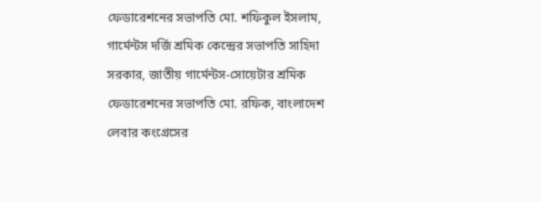ফেডারেশনের সভাপতি মো. শফিকুল ইসলাম, গার্মেন্টস দর্জি শ্রমিক কেন্দ্রের সভাপতি সাহিদা সরকার, জাতীয় গার্মেন্টস-সোয়েটার শ্রমিক ফেডারেশনের সভাপতি মো. রফিক, বাংলাদেশ লেবার কংগ্রেসের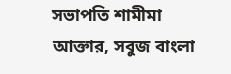সভাপতি শামীমা আক্তার, সবুজ বাংলা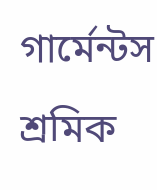গার্মেন্টস শ্রমিক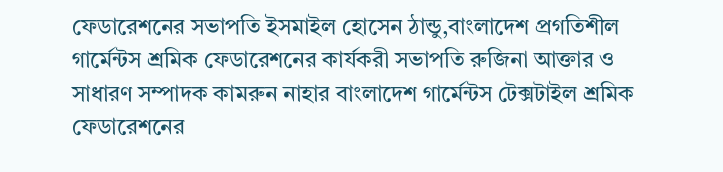ফেডারেশনের সভাপতি ইসমাইল হোসেন ঠান্ডু,বাংলাদেশ প্রগতিশীল গার্মেন্টস শ্রমিক ফেডারেশনের কার্যকরী সভাপতি রুজিনা আক্তার ও সাধারণ সম্পাদক কামরুন নাহার বাংলাদেশ গার্মেন্টস টেক্সটাইল শ্রমিক ফেডারেশনের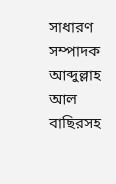সাধারণ সম্পাদক আব্দুল্লাহ আল বাছিরসহ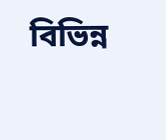বিভিন্ন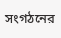সংগঠনের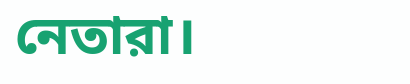নেতারা।